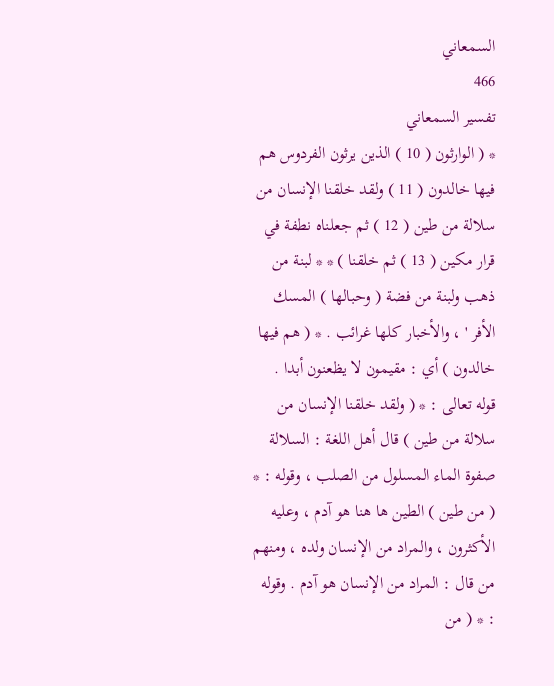السمعاني
466
تفسير السمعاني
* ( الوارثون ( 10 ) الذين يرثون الفردوس هم فيها خالدون ( 11 ) ولقد خلقنا الإنسان من سلالة من طين ( 12 ) ثم جعلناه نطفة في قرار مكين ( 13 ) ثم خلقنا ) * * لبنة من ذهب ولبنة من فضة ( وحبالها ) المسك الأفر ' ، والأخبار كلها غرائب . * ( هم فيها خالدون ) أي : مقيمون لا يظعنون أبدا . قوله تعالى : * ( ولقد خلقنا الإنسان من سلالة من طين ) قال أهل اللغة : السلالة صفوة الماء المسلول من الصلب ، وقوله : * ( من طين ) الطين ها هنا هو آدم ، وعليه الأكثرون ، والمراد من الإنسان ولده ، ومنهم من قال : المراد من الإنسان هو آدم . وقوله : * ( من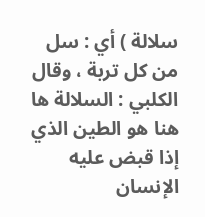سلالة ) أي : سل من كل تربة ، وقال الكلبي : السلالة ها هنا هو الطين الذي إذا قبض عليه الإنسان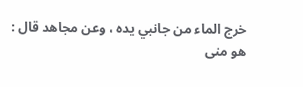خرج الماء من جانبي يده ، وعن مجاهد قال : هو منى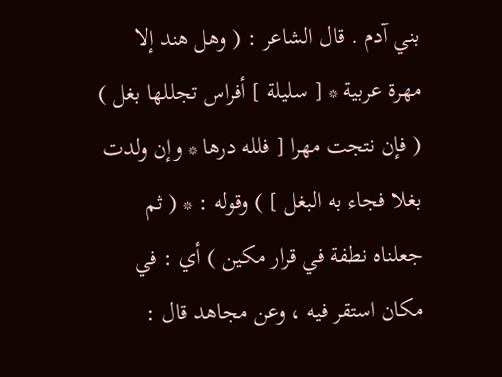بني آدم . قال الشاعر : ( وهل هند إلا مهرة عربية * [ سليلة ] أفراس تجللها بغل ) ( فإن نتجت مهرا [ فلله درها * وإن ولدت بغلا فجاء به البغل ] ) وقوله : * ( ثم جعلناه نطفة في قرار مكين ) أي : في مكان استقر فيه ، وعن مجاهد قال :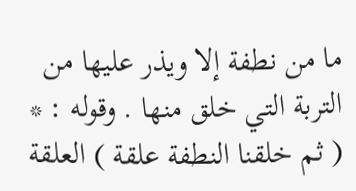ما من نطفة إلا ويذر عليها من التربة التي خلق منها . وقوله : * ( ثم خلقنا النطفة علقة ) العلقة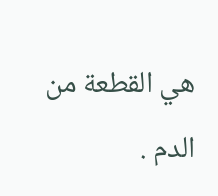هي القطعة من الدم .